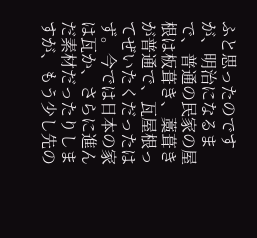ふと思ったのですが、明治になるまで、普通の民家の屋根は板葺き、藁葺きが普通で、瓦屋根ってぜいたくだったはず。今では日本の家は瓦か、さらに進んだ素材だったりしますが、もう少し先の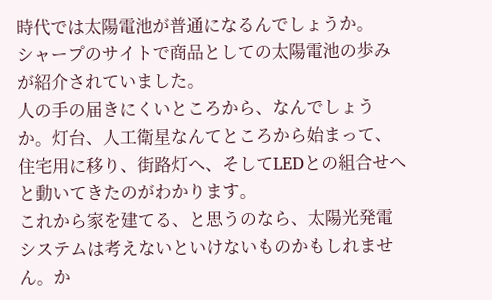時代では太陽電池が普通になるんでしょうか。
シャープのサイトで商品としての太陽電池の歩みが紹介されていました。
人の手の届きにくいところから、なんでしょうか。灯台、人工衛星なんてところから始まって、住宅用に移り、街路灯へ、そしてLEDとの組合せへと動いてきたのがわかります。
これから家を建てる、と思うのなら、太陽光発電システムは考えないといけないものかもしれません。か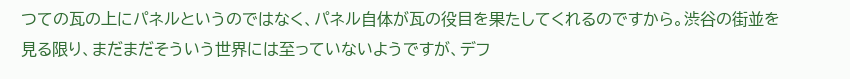つての瓦の上にパネルというのではなく、パネル自体が瓦の役目を果たしてくれるのですから。渋谷の街並を見る限り、まだまだそういう世界には至っていないようですが、デフ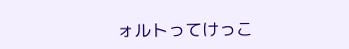ォルトってけっこ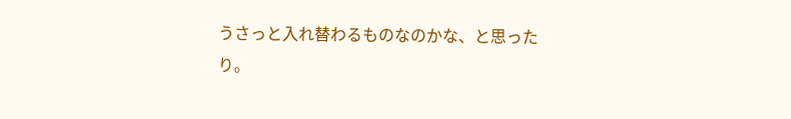うさっと入れ替わるものなのかな、と思ったり。